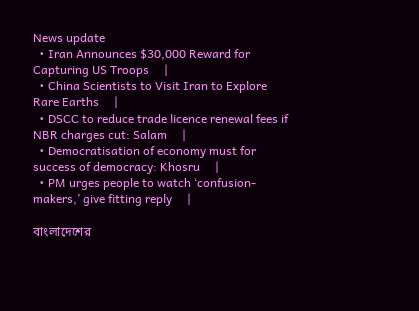News update
  • Iran Announces $30,000 Reward for Capturing US Troops     |
  • China Scientists to Visit Iran to Explore Rare Earths     |
  • DSCC to reduce trade licence renewal fees if NBR charges cut: Salam     |
  • Democratisation of economy must for success of democracy: Khosru     |
  • PM urges people to watch ‘confusion-makers,’ give fitting reply     |

বাংলাদেশের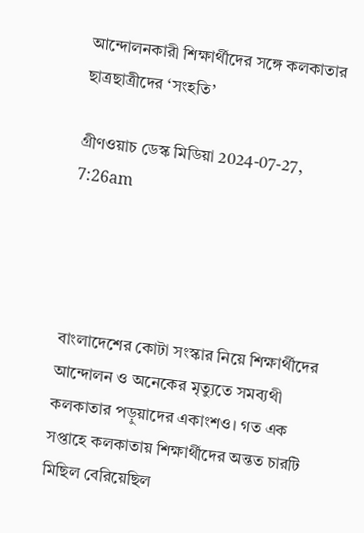আন্দোলনকারী শিক্ষার্থীদের সঙ্গে কলকাতার ছাত্রছাত্রীদের ‘সংহতি’

গ্রীণওয়াচ ডেস্ক মিডিয়া 2024-07-27, 7:26am




বাংলাদেশের কোটা সংস্কার নিয়ে শিক্ষার্থীদের আন্দোলন ও অনেকের মৃত্যুতে সমব্যথী কলকাতার পড়ুয়াদের একাংশও। গত এক সপ্তাহে কলকাতায় শিক্ষার্থীদের অন্তত চারটি মিছিল বেরিয়েছিল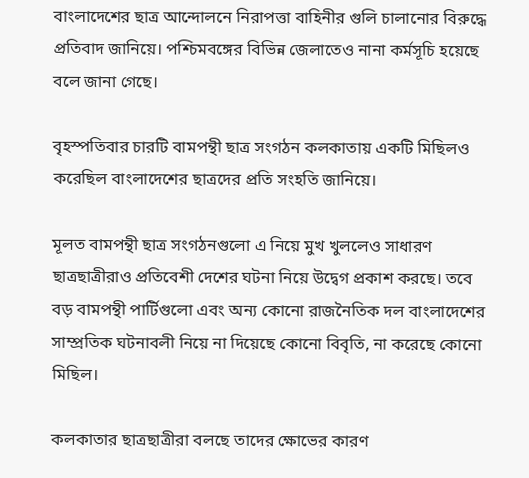বাংলাদেশের ছাত্র আন্দোলনে নিরাপত্তা বাহিনীর গুলি চালানোর বিরুদ্ধে প্রতিবাদ জানিয়ে। পশ্চিমবঙ্গের বিভিন্ন জেলাতেও নানা কর্মসূচি হয়েছে বলে জানা গেছে।

বৃহস্পতিবার চারটি বামপন্থী ছাত্র সংগঠন কলকাতায় একটি মিছিলও করেছিল বাংলাদেশের ছাত্রদের প্রতি সংহতি জানিয়ে।

মূলত বামপন্থী ছাত্র সংগঠনগুলো এ নিয়ে মুখ খুললেও সাধারণ ছাত্রছাত্রীরাও প্রতিবেশী দেশের ঘটনা নিয়ে উদ্বেগ প্রকাশ করছে। তবে বড় বামপন্থী পার্টিগুলো এবং অন্য কোনো রাজনৈতিক দল বাংলাদেশের সাম্প্রতিক ঘটনাবলী নিয়ে না দিয়েছে কোনো বিবৃতি, না করেছে কোনো মিছিল।

কলকাতার ছাত্রছাত্রীরা বলছে তাদের ক্ষোভের কারণ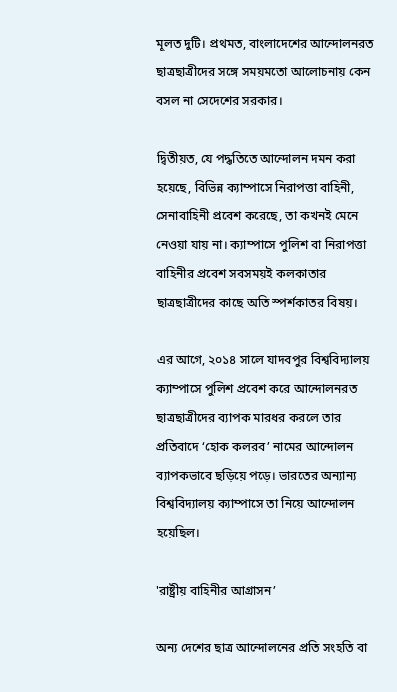মূলত দুটি। প্রথমত, বাংলাদেশের আন্দোলনরত ছাত্রছাত্রীদের সঙ্গে সময়মতো আলোচনায় কেন বসল না সেদেশের সরকার।

দ্বিতীয়ত, যে পদ্ধতিতে আন্দোলন দমন করা হয়েছে, বিভিন্ন ক্যাম্পাসে নিরাপত্তা বাহিনী, সেনাবাহিনী প্রবেশ করেছে, তা কখনই মেনে নেওয়া যায় না। ক্যাম্পাসে পুলিশ বা নিরাপত্তা বাহিনীর প্রবেশ সবসময়ই কলকাতার ছাত্রছাত্রীদের কাছে অতি স্পর্শকাতর বিষয়।

এর আগে, ২০১৪ সালে যাদবপুর বিশ্ববিদ্যালয় ক্যাম্পাসে পুলিশ প্রবেশ করে আন্দোলনরত ছাত্রছাত্রীদের ব্যাপক মারধর করলে তার প্রতিবাদে ‘হোক কলরব’ নামের আন্দোলন ব্যাপকভাবে ছড়িয়ে পড়ে। ভারতের অন্যান্য বিশ্ববিদ্যালয় ক্যাম্পাসে তা নিয়ে আন্দোলন হয়েছিল।

'রাষ্ট্রীয় বাহিনীর আগ্রাসন’

অন্য দেশের ছাত্র আন্দোলনের প্রতি সংহতি বা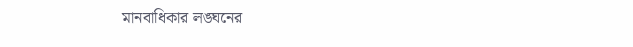মানবাধিকার লঙ্ঘনের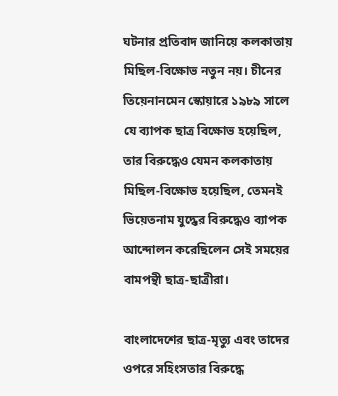ঘটনার প্রতিবাদ জানিয়ে কলকাতায় মিছিল-বিক্ষোভ নতুন নয়। চীনের তিয়েনানমেন স্কোয়ারে ১৯৮৯ সালে যে ব্যাপক ছাত্র বিক্ষোভ হয়েছিল, তার বিরুদ্ধেও যেমন কলকাতায় মিছিল-বিক্ষোভ হয়েছিল, তেমনই ভিয়েতনাম যুদ্ধের বিরুদ্ধেও ব্যাপক আন্দোলন করেছিলেন সেই সময়ের বামপন্থী ছাত্র-ছাত্রীরা।

বাংলাদেশের ছাত্র-মৃত্যু এবং তাদের ওপরে সহিংসতার বিরুদ্ধে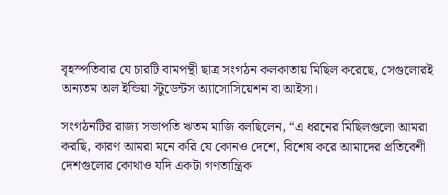বৃহস্পতিবার যে চারটি বামপন্থী ছাত্র সংগঠন কলকাতায় মিছিল করেছে, সেগুলোরই অন্যতম অল ইন্ডিয়া স্টুডেন্টস অ্যাসোসিয়েশন বা আইসা।

সংগঠনটির রাজ্য সভাপতি ঋতম মাজি বলছিলেন, “এ ধরনের মিছিলগুলো আমরা করছি, কারণ আমরা মনে করি যে কোনও দেশে, বিশেষ করে আমাদের প্রতিবেশী দেশগুলোর কোথাও যদি একটা গণতান্ত্রিক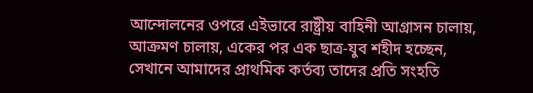আন্দোলনের ওপরে এইভাবে রাষ্ট্রীয় বাহিনী আগ্রাসন চালায়, আক্রমণ চালায়, একের পর এক ছাত্র-যুব শহীদ হচ্ছেন, সেখানে আমাদের প্রাথমিক কর্তব্য তাদের প্রতি সংহতি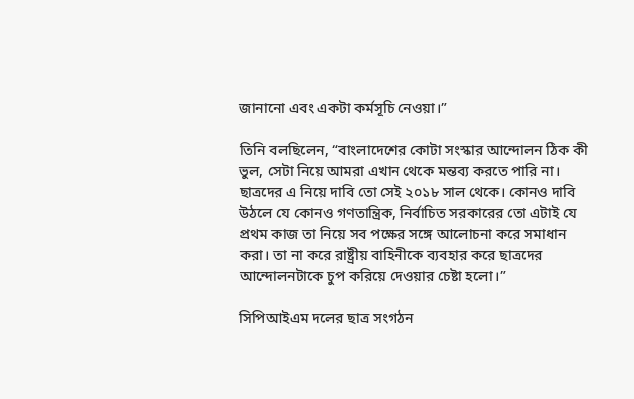জানানো এবং একটা কর্মসূচি নেওয়া।”

তিনি বলছিলেন, “বাংলাদেশের কোটা সংস্কার আন্দোলন ঠিক কী ভুল, সেটা নিয়ে আমরা এখান থেকে মন্তব্য করতে পারি না। ছাত্রদের এ নিয়ে দাবি তো সেই ২০১৮ সাল থেকে। কোনও দাবি উঠলে যে কোনও গণতান্ত্রিক, নির্বাচিত সরকারের তো এটাই যে প্রথম কাজ তা নিয়ে সব পক্ষের সঙ্গে আলোচনা করে সমাধান করা। তা না করে রাষ্ট্রীয় বাহিনীকে ব্যবহার করে ছাত্রদের আন্দোলনটাকে চুপ করিয়ে দেওয়ার চেষ্টা হলো।”

সিপিআইএম দলের ছাত্র সংগঠন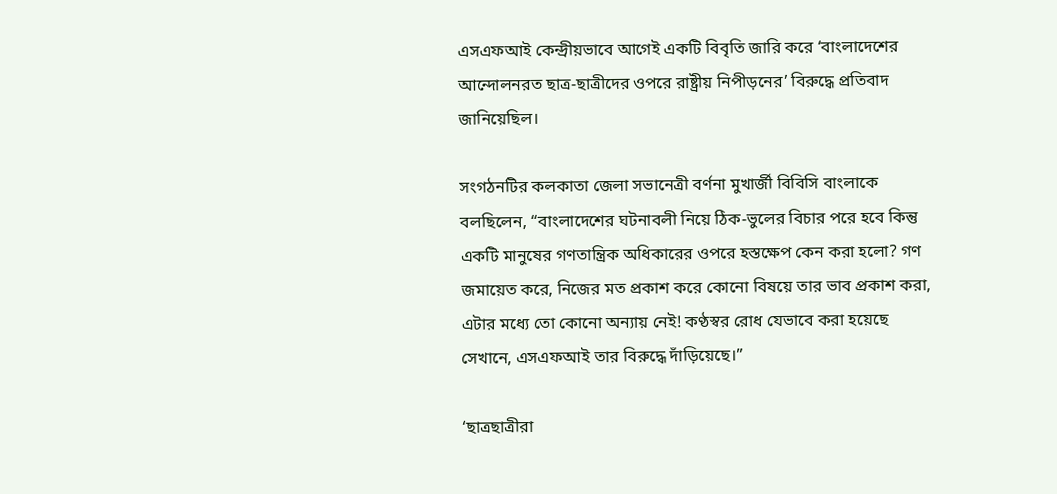এসএফআই কেন্দ্রীয়ভাবে আগেই একটি বিবৃতি জারি করে ‘বাংলাদেশের আন্দোলনরত ছাত্র-ছাত্রীদের ওপরে রাষ্ট্রীয় নিপীড়নের’ বিরুদ্ধে প্রতিবাদ জানিয়েছিল।

সংগঠনটির কলকাতা জেলা সভানেত্রী বর্ণনা মুখার্জী বিবিসি বাংলাকে বলছিলেন, “বাংলাদেশের ঘটনাবলী নিয়ে ঠিক-ভুলের বিচার পরে হবে কিন্তু একটি মানুষের গণতান্ত্রিক অধিকারের ওপরে হস্তক্ষেপ কেন করা হলো? গণ জমায়েত করে, নিজের মত প্রকাশ করে কোনো বিষয়ে তার ভাব প্রকাশ করা, এটার মধ্যে তো কোনো অন্যায় নেই! কণ্ঠস্বর রোধ যেভাবে করা হয়েছে সেখানে, এসএফআই তার বিরুদ্ধে দাঁড়িয়েছে।”

‘ছাত্রছাত্রীরা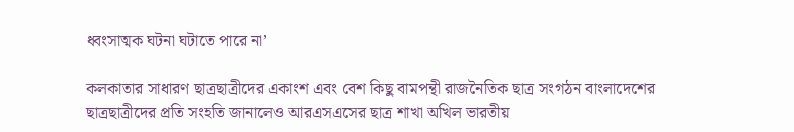ধ্বংসাত্মক ঘটনা ঘটাতে পারে না’

কলকাতার সাধারণ ছাত্রছাত্রীদের একাংশ এবং বেশ কিছু বামপন্থী রাজনৈতিক ছাত্র সংগঠন বাংলাদেশের ছাত্রছাত্রীদের প্রতি সংহতি জানালেও আরএসএসের ছাত্র শাখা অখিল ভারতীয়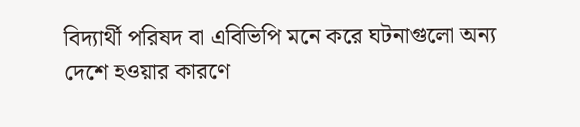বিদ্যার্থী পরিষদ বা এবিভিপি মনে করে ঘটনাগুলো অন্য দেশে হওয়ার কারণে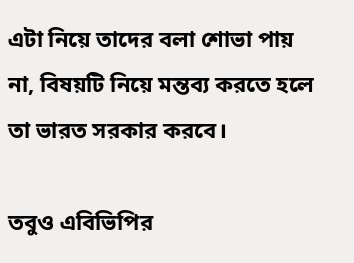এটা নিয়ে তাদের বলা শোভা পায় না, বিষয়টি নিয়ে মন্তব্য করতে হলে তা ভারত সরকার করবে।

তবুও এবিভিপির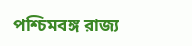পশ্চিমবঙ্গ রাজ্য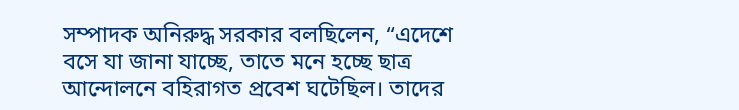সম্পাদক অনিরুদ্ধ সরকার বলছিলেন, “এদেশে বসে যা জানা যাচ্ছে, তাতে মনে হচ্ছে ছাত্র আন্দোলনে বহিরাগত প্রবেশ ঘটেছিল। তাদের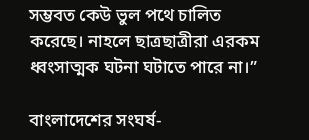সম্ভবত কেউ ভুল পথে চালিত করেছে। নাহলে ছাত্রছাত্রীরা এরকম ধ্বংসাত্মক ঘটনা ঘটাতে পারে না।”

বাংলাদেশের সংঘর্ষ-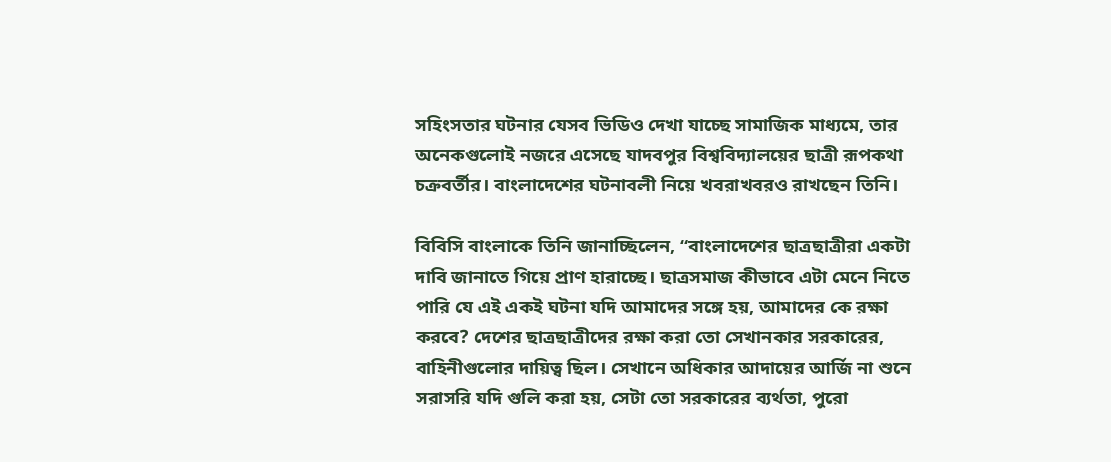সহিংসতার ঘটনার যেসব ভিডিও দেখা যাচ্ছে সামাজিক মাধ্যমে, তার অনেকগুলোই নজরে এসেছে যাদবপুর বিশ্ববিদ্যালয়ের ছাত্রী রূপকথা চক্রবর্তীর। বাংলাদেশের ঘটনাবলী নিয়ে খবরাখবরও রাখছেন তিনি।

বিবিসি বাংলাকে তিনি জানাচ্ছিলেন, “বাংলাদেশের ছাত্রছাত্রীরা একটা দাবি জানাতে গিয়ে প্রাণ হারাচ্ছে। ছাত্রসমাজ কীভাবে এটা মেনে নিতে পারি যে এই একই ঘটনা যদি আমাদের সঙ্গে হয়, আমাদের কে রক্ষা করবে? দেশের ছাত্রছাত্রীদের রক্ষা করা তো সেখানকার সরকারের, বাহিনীগুলোর দায়িত্ব ছিল। সেখানে অধিকার আদায়ের আর্জি না শুনে সরাসরি যদি গুলি করা হয়, সেটা তো সরকারের ব্যর্থতা, পুরো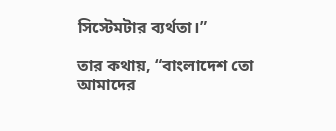সিস্টেমটার ব্যর্থতা।”

তার কথায়, “বাংলাদেশ তো আমাদের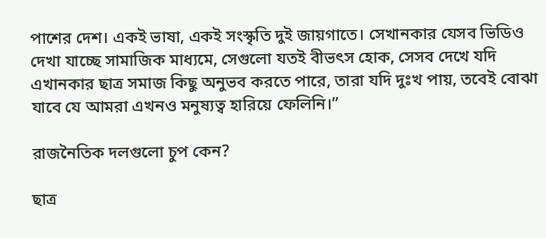পাশের দেশ। একই ভাষা, একই সংস্কৃতি দুই জায়গাতে। সেখানকার যেসব ভিডিও দেখা যাচ্ছে সামাজিক মাধ্যমে, সেগুলো যতই বীভৎস হোক, সেসব দেখে যদি এখানকার ছাত্র সমাজ কিছু অনুভব করতে পারে, তারা যদি দুঃখ পায়, তবেই বোঝা যাবে যে আমরা এখনও মনুষ্যত্ব হারিয়ে ফেলিনি।”

রাজনৈতিক দলগুলো চুপ কেন?

ছাত্র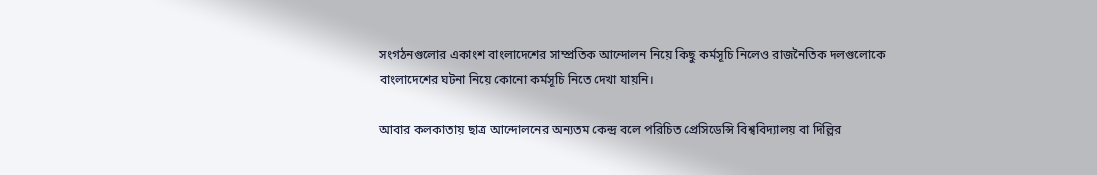সংগঠনগুলোর একাংশ বাংলাদেশের সাম্প্রতিক আন্দোলন নিয়ে কিছু কর্মসূচি নিলেও রাজনৈতিক দলগুলোকে বাংলাদেশের ঘটনা নিয়ে কোনো কর্মসূচি নিতে দেখা যায়নি।

আবার কলকাতায় ছাত্র আন্দোলনের অন্যতম কেন্দ্র বলে পরিচিত প্রেসিডেন্সি বিশ্ববিদ্যালয় বা দিল্লির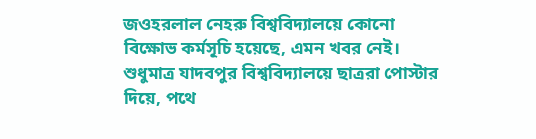জওহরলাল নেহরু বিশ্ববিদ্যালয়ে কোনো বিক্ষোভ কর্মসূচি হয়েছে, এমন খবর নেই। শুধুমাত্র যাদবপুর বিশ্ববিদ্যালয়ে ছাত্ররা পোস্টার দিয়ে, পথে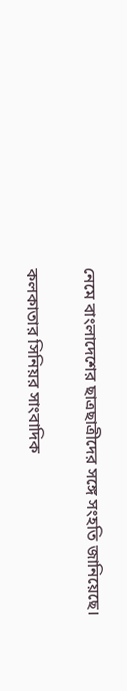নেমে বাংলাদেশের ছাত্রছাত্রীদের সঙ্গে সংহতি জানিয়েছে।

কলকাতার সিনিয়র সাংবাদিক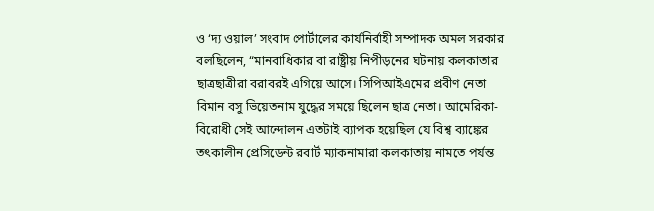ও ‘দ্য ওয়াল’ সংবাদ পোর্টালের কার্যনির্বাহী সম্পাদক অমল সরকার বলছিলেন, “মানবাধিকার বা রাষ্ট্রীয় নিপীড়নের ঘটনায় কলকাতার ছাত্রছাত্রীরা বরাবরই এগিয়ে আসে। সিপিআইএমের প্রবীণ নেতা বিমান বসু ভিয়েতনাম যুদ্ধের সময়ে ছিলেন ছাত্র নেতা। আমেরিকা-বিরোধী সেই আন্দোলন এতটাই ব্যাপক হয়েছিল যে বিশ্ব ব্যাঙ্কের তৎকালীন প্রেসিডেন্ট রবার্ট ম্যাকনামারা কলকাতায় নামতে পর্যন্ত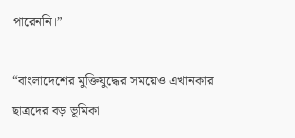পারেননি।”

“বাংলাদেশের মুক্তিযুদ্ধের সময়েও এখানকার ছাত্রদের বড় ভূমিকা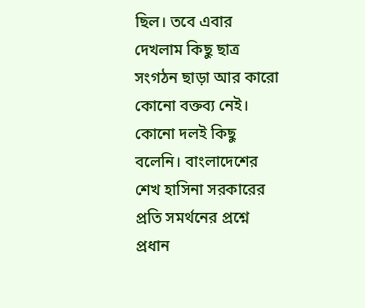ছিল। তবে এবার দেখলাম কিছু ছাত্র সংগঠন ছাড়া আর কারো কোনো বক্তব্য নেই। কোনো দলই কিছু বলেনি। বাংলাদেশের শেখ হাসিনা সরকারের প্রতি সমর্থনের প্রশ্নে প্রধান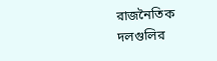রাজনৈতিক দলগুলির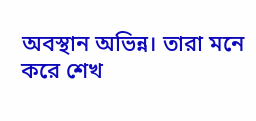অবস্থান অভিন্ন। তারা মনে করে শেখ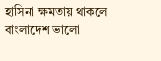হাসিনা ক্ষমতায় থাকলে বাংলাদেশ ভালো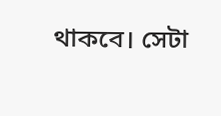থাকবে। সেটা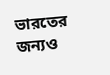ভারতের জন্যও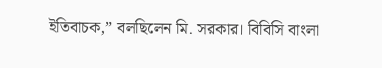ইতিবাচক,” বলছিলেন মি. সরকার। বিবিসি বাংলা